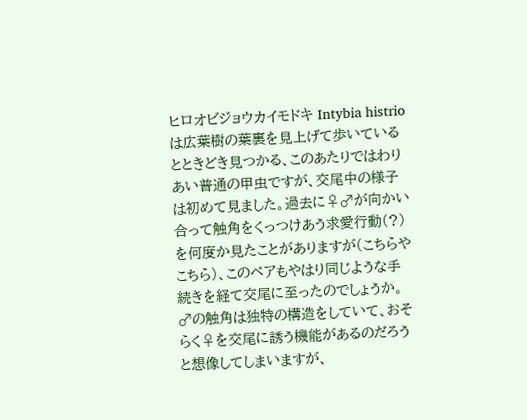ヒロオビジョウカイモドキ Intybia histrio は広葉樹の葉裏を見上げて歩いているとときどき見つかる、このあたりではわりあい普通の甲虫ですが、交尾中の様子は初めて見ました。過去に♀♂が向かい合って触角をくっつけあう求愛行動(?)を何度か見たことがありますが(こちらやこちら)、このペアもやはり同じような手続きを経て交尾に至ったのでしょうか。♂の触角は独特の構造をしていて、おそらく♀を交尾に誘う機能があるのだろうと想像してしまいますが、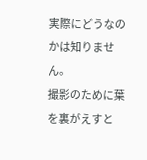実際にどうなのかは知りません。
撮影のために葉を裏がえすと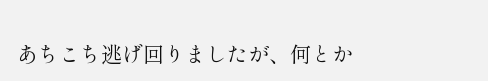あちこち逃げ回りましたが、何とか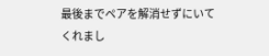最後までペアを解消せずにいてくれまし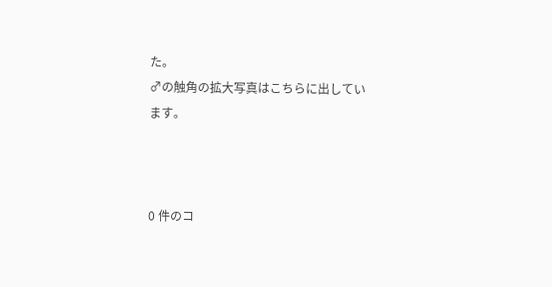た。
♂の触角の拡大写真はこちらに出しています。



0 件のコ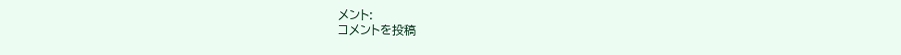メント:
コメントを投稿